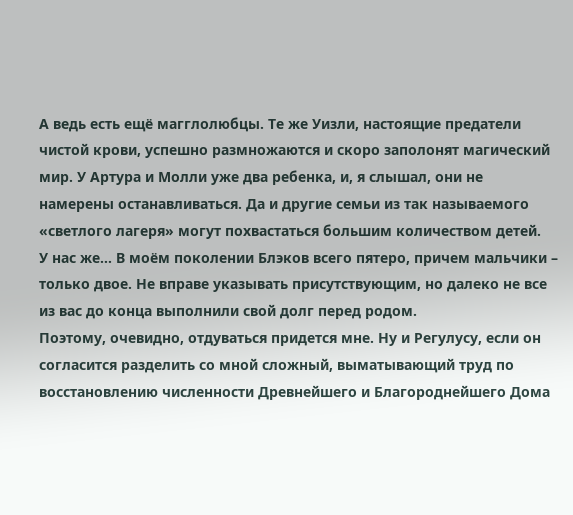А ведь есть ещё магглолюбцы. Те же Уизли, настоящие предатели чистой крови, успешно размножаются и скоро заполонят магический мир. У Артура и Молли уже два ребенка, и, я слышал, они не намерены останавливаться. Да и другие семьи из так называемого «светлого лагеря» могут похвастаться большим количеством детей.
У нас же… В моём поколении Блэков всего пятеро, причем мальчики – только двое. Не вправе указывать присутствующим, но далеко не все из вас до конца выполнили свой долг перед родом.
Поэтому, очевидно, отдуваться придется мне. Ну и Регулусу, если он согласится разделить со мной сложный, выматывающий труд по восстановлению численности Древнейшего и Благороднейшего Дома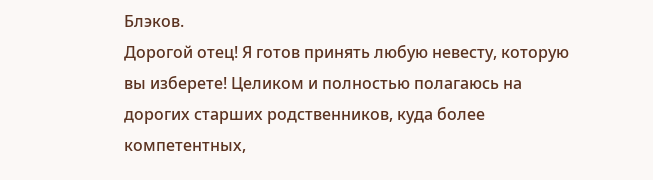Блэков.
Дорогой отец! Я готов принять любую невесту, которую вы изберете! Целиком и полностью полагаюсь на дорогих старших родственников, куда более компетентных,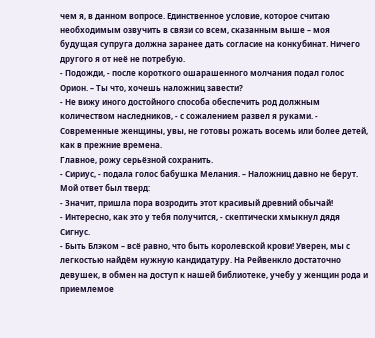чем я, в данном вопросе. Единственное условие, которое считаю необходимым озвучить в связи со всем, сказанным выше – моя будущая супруга должна заранее дать согласие на конкубинат. Ничего другого я от неё не потребую.
- Подожди, - после короткого ошарашенного молчания подал голос Орион. – Ты что, хочешь наложниц завести?
- Не вижу иного достойного способа обеспечить род должным количеством наследников, - с сожалением развел я руками. - Современные женщины, увы, не готовы рожать восемь или более детей, как в прежние времена.
Главное, рожу серьёзной сохранить.
- Сириус, - подала голос бабушка Мелания. – Наложниц давно не берут.
Мой ответ был тверд:
- Значит, пришла пора возродить этот красивый древний обычай!
- Интересно, как это у тебя получится, - скептически хмыкнул дядя Сигнус.
- Быть Блэком – всё равно, что быть королевской крови! Уверен, мы с легкостью найдём нужную кандидатуру. На Рейвенкло достаточно девушек, в обмен на доступ к нашей библиотеке, учебу у женщин рода и приемлемое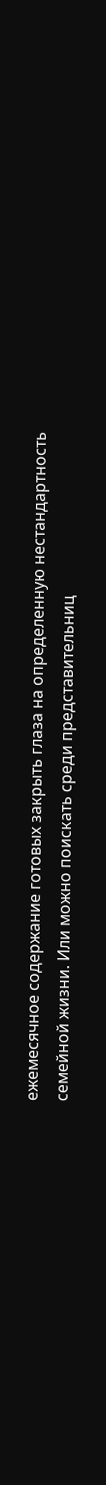ежемесячное содержание готовых закрыть глаза на определенную нестандартность семейной жизни. Или можно поискать среди представительниц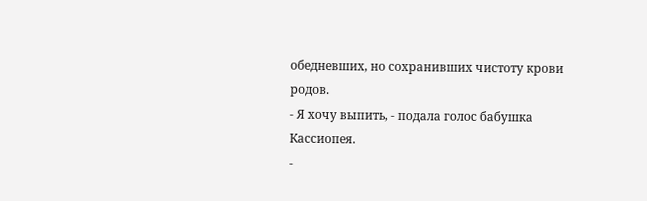обедневших, но сохранивших чистоту крови родов.
- Я хочу выпить, - подала голос бабушка Кассиопея.
-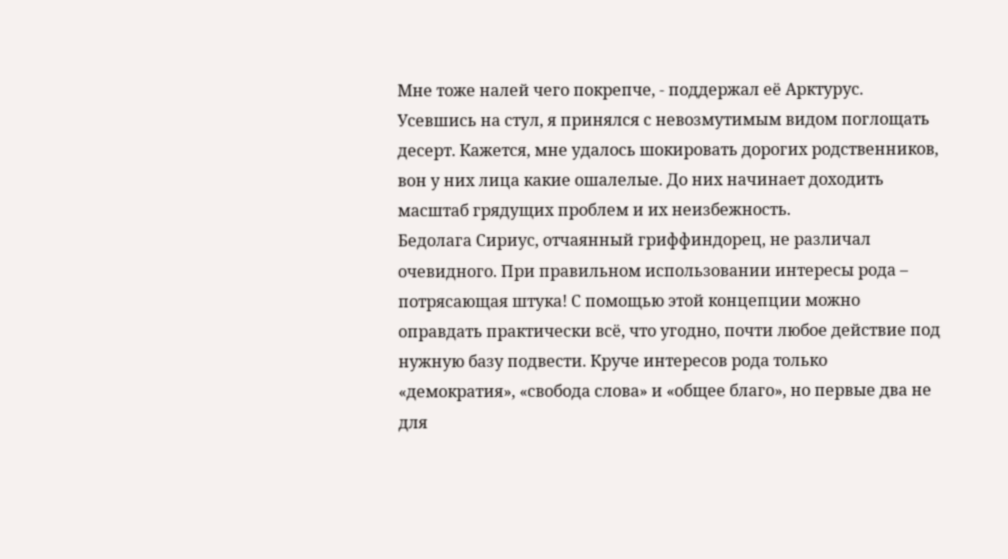Мне тоже налей чего покрепче, - поддержал её Арктурус.
Усевшись на стул, я принялся с невозмутимым видом поглощать десерт. Кажется, мне удалось шокировать дорогих родственников, вон у них лица какие ошалелые. До них начинает доходить масштаб грядущих проблем и их неизбежность.
Бедолага Сириус, отчаянный гриффиндорец, не различал очевидного. При правильном использовании интересы рода – потрясающая штука! С помощью этой концепции можно оправдать практически всё, что угодно, почти любое действие под нужную базу подвести. Круче интересов рода только «демократия», «свобода слова» и «общее благо», но первые два не для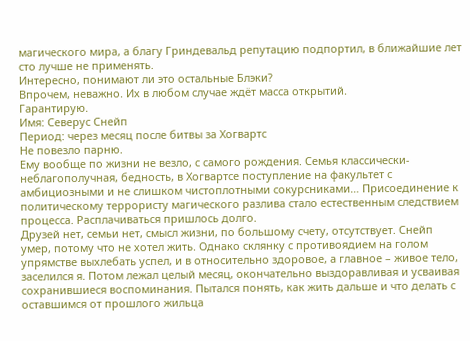магического мира, а благу Гриндевальд репутацию подпортил, в ближайшие лет сто лучше не применять.
Интересно, понимают ли это остальные Блэки?
Впрочем, неважно. Их в любом случае ждёт масса открытий.
Гарантирую.
Имя: Северус Снейп
Период: через месяц после битвы за Хогвартс
Не повезло парню.
Ему вообще по жизни не везло, с самого рождения. Семья классически-неблагополучная, бедность, в Хогвартсе поступление на факультет с амбициозными и не слишком чистоплотными сокурсниками… Присоединение к политическому террористу магического разлива стало естественным следствием процесса. Расплачиваться пришлось долго.
Друзей нет, семьи нет, смысл жизни, по большому счету, отсутствует. Снейп умер, потому что не хотел жить. Однако склянку с противоядием на голом упрямстве выхлебать успел, и в относительно здоровое, а главное – живое тело, заселился я. Потом лежал целый месяц, окончательно выздоравливая и усваивая сохранившиеся воспоминания. Пытался понять, как жить дальше и что делать с оставшимся от прошлого жильца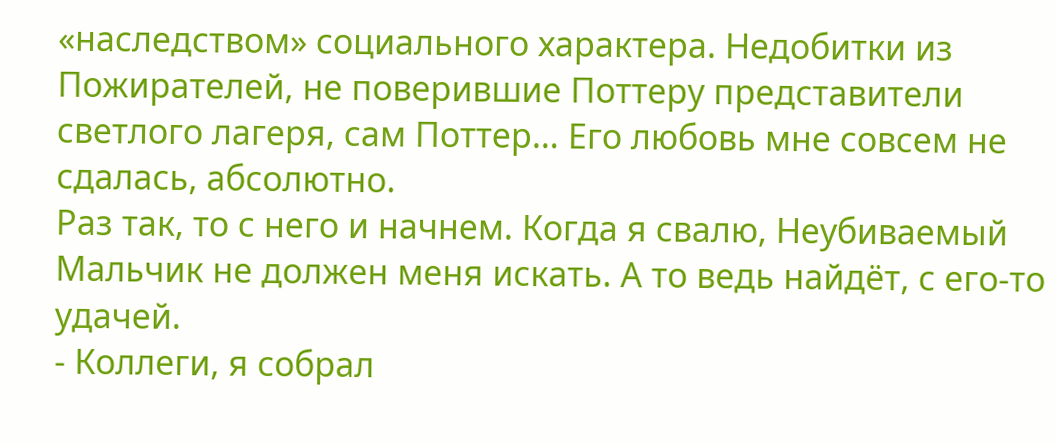«наследством» социального характера. Недобитки из Пожирателей, не поверившие Поттеру представители светлого лагеря, сам Поттер… Его любовь мне совсем не сдалась, абсолютно.
Раз так, то с него и начнем. Когда я свалю, Неубиваемый Мальчик не должен меня искать. А то ведь найдёт, с его-то удачей.
- Коллеги, я собрал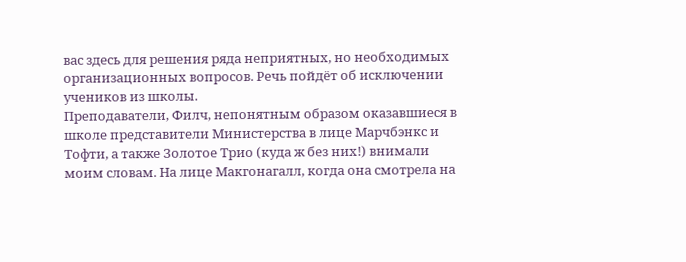вас здесь для решения ряда неприятных, но необходимых организационных вопросов. Речь пойдёт об исключении учеников из школы.
Преподаватели, Филч, непонятным образом оказавшиеся в школе представители Министерства в лице Марчбэнкс и Тофти, а также Золотое Трио (куда ж без них!) внимали моим словам. На лице Макгонагалл, когда она смотрела на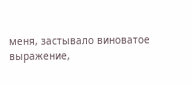меня, застывало виноватое выражение,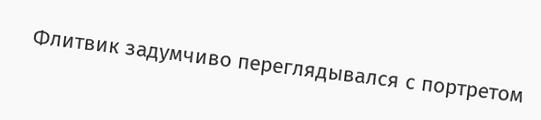Флитвик задумчиво переглядывался с портретом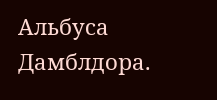Альбуса Дамблдора.